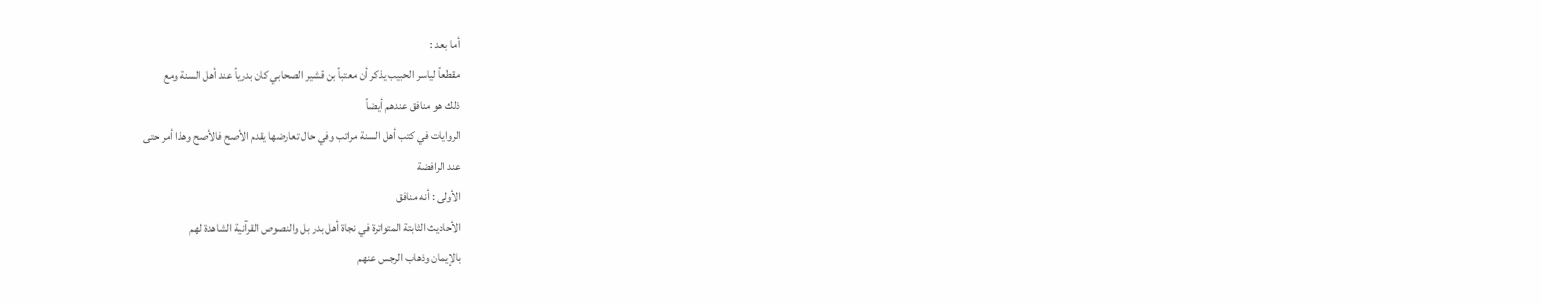أما بعد :
مقطعاً لياسر الحبيب يذكر أن معتباً بن قشير الصحابي كان بدرياً عند أهل السنة ومع
ذلك هو منافق عندهم أيضاً
الروايات في كتب أهل السنة مراتب وفي حال تعارضها يقدم الأصح فالأصح وهذا أمر حتى
عند الرافضة
الأولى : أنه منافق
الأحاديث الثابتة المتواترة في نجاة أهل بدر بل والنصوص القرآنية الشاهدة لهم
بالإيمان وذهاب الرجس عنهم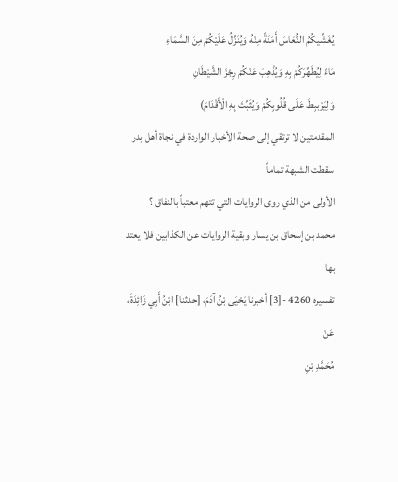يُغَشِّيكُمُ النُّعَاسَ أَمَنَةً مِنْهُ وَيُنَزِّلُ عَلَيْكُمْ مِنَ السَّمَاءِ
مَاءً لِيُطَهِّرَكُمْ بِهِ وَيُذْهِبَ عَنْكُمْ رِجْزَ الشَّيْطَانِ
وَلِيَرْببِطَ عَلَى قُلُوبِكُمْ وَيُثَبِّتَ بِهِ الْأَقْدَامَ)
المقدمتين لا ترتقي إلى صحة الأخبار الواردة في نجاة أهل بدر سقطت الشبهة تماماً
الأولى من الذي روى الروايات التي تتهم معتباً بالنفاق ؟
محمد بن إسحاق بن يسار وبقية الروايات عن الكذابين فلا يعتد بها
تفسيره 4260 -[3] أخبرنا يَحْيَى بْنُ آدَمَ، [حدثنا] ابْنُ أَبِي زَائِدَةَ، عَنْ
مُحَمَّدِ بْنِ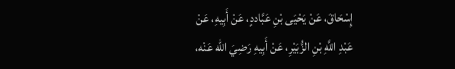إِسْحَاقَ، عَنْ يَحْيَى بْنِ عَبَّاددٍ، عَنْ أَبِيهِ، عَنْ
عَبْدِ اللَّهِ بْنِ الزُّبَيْرِ، عَنْ أَبِيهِ رَضِيَ الله عَنْه،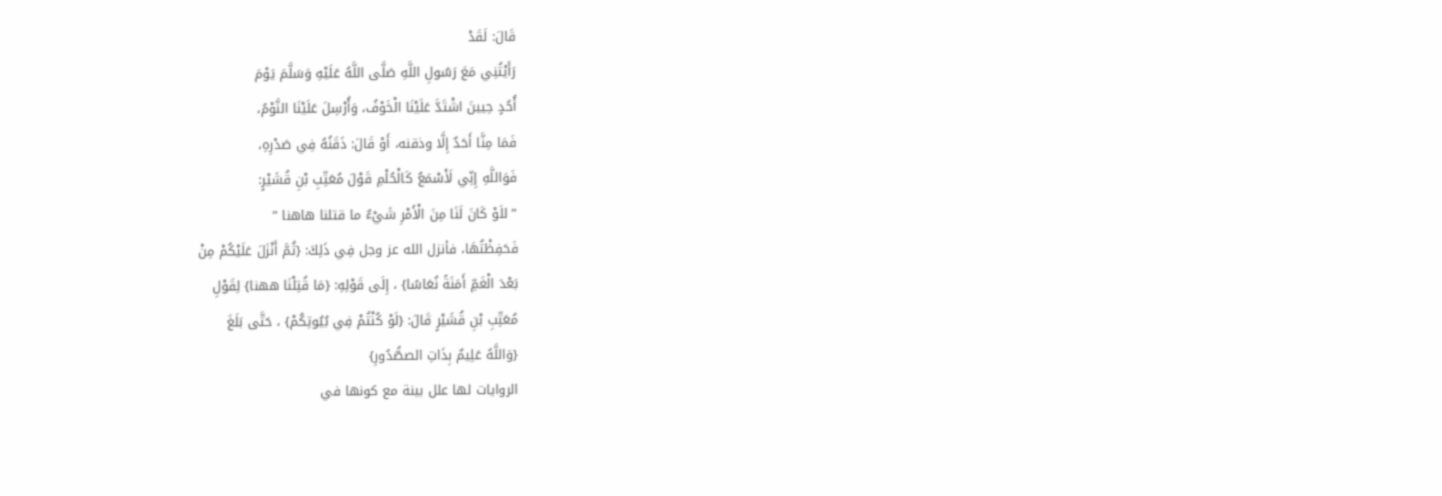قَالَ: لَقَدْ
رَأَيْتُنِي مَعَ رَسُولِ اللَّهِ صَلَّى اللَّهُ عَلَيْهِ وَسَلَّمَ يَوْمَ
أُحُدٍ حِيينَ اشْتَدَّ عَلَيْنَا الْخَوْفُ، وَأُرْسِلَ عَلَيْنَا النَّوْمُ،
فَمَا مِنَّا أَحَدٌ إِلَّا وذقنه، أَوْ قَالَ: ذَقَنُهُ فِي صَدْرِهِ،
فَوَاللَّهِ إِنِّي لَأَسْمَعُ كَالْحُلْمِ قَوْلَ مُعَتِّبِ بْنِ قُشَيْرٍ:
” للَوْ كَانَ لَنَا مِنَ الْأَمْرِ شَيْءٌ ما قتلنا هاهنا ”
فَحَفِظْتُهَا، فأنزل الله عز وجل فِي ذَلِكَ: {ثُمَّ أَنْزَلَ عَلَيْكُمْ مِنْ
بَعْدَ الْغَمِّ أَمَنَةً نُعَاسًا} ، إِلَى قَوْلِهِ: {مَا قُتِلْنَا ههنا} لِقَوْلِ
مُعَتِّبِ بْنِ قُشَيْرٍ قَالَ: {لَوْ كُنْتُمْ فِي بُيُوتِكُمْ} ، حَتَّى بَلَغَ
{وَاللَّهُ عَلِيمٌ بِذَاتِ الصصُّدُورِ}
الروايات لها علل بينة مع كونها في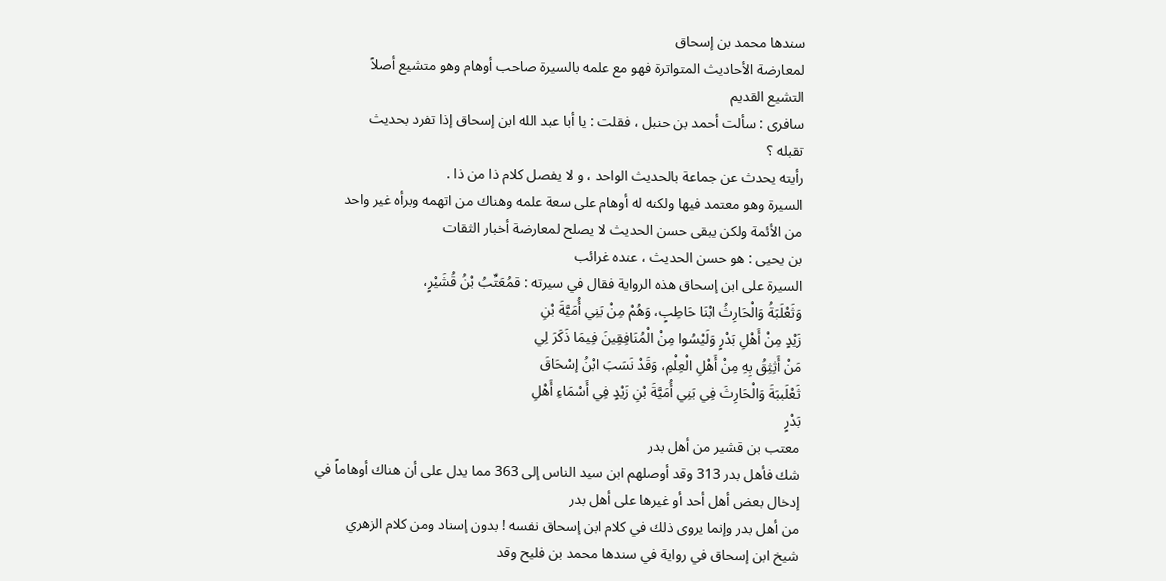سندها محمد بن إسحاق
لمعارضة الأحاديث المتواترة فهو مع علمه بالسيرة صاحب أوهام وهو متشيع أصلاً
التشيع القديم
سافرى : سألت أحمد بن حنبل ، فقلت : يا أبا عبد الله ابن إسحاق إذا تفرد بحديث
تقبله ؟
رأيته يحدث عن جماعة بالحديث الواحد ، و لا يفصل كلام ذا من ذا .
السيرة وهو معتمد فيها ولكنه له أوهام على سعة علمه وهناك من اتهمه وبرأه غير واحد
من الأئمة ولكن يبقى حسن الحديث لا يصلح لمعارضة أخبار الثقات
بن يحيى : هو حسن الحديث ، عنده غرائب
السيرة على ابن إسحاق هذه الرواية فقال في سيرته : قمُعَتِّبُ بْنُ قُشَيْرٍ،
وَثَعْلَبَةُ وَالْحَارِثُ ابْنَا حَاطِبٍ، وَهُمْ مِنْ بَنِي أُمَيَّةَ بْنِ
زَيْدٍ مِنْ أَهْلِ بَدْرٍ وَلَيْسُوا مِنْ الْمُنَافِقِينَ فِيمَا ذَكَرَ لِي
مَنْ أَثِثِقُ بِهِ مِنْ أَهْلِ الْعِلْمِ، وَقَدْ نَسَبَ ابْنُ إسْحَاقَ
ثَعْلَببَةَ وَالْحَارِثَ فِي بَنِي أُمَيَّةَ بْنِ زَيْدٍ فِي أَسْمَاءِ أَهْلِ
بَدْرٍ
معتب بن قشير من أهل بدر
شك فأهل بدر 313 وقد أوصلهم ابن سيد الناس إلى 363 مما يدل على أن هناك أوهاماً في
إدخال بعض أهل أحد أو غيرها على أهل بدر
من أهل بدر وإنما يروى ذلك في كلام ابن إسحاق نفسه ! بدون إسناد ومن كلام الزهري
شيخ ابن إسحاق في رواية في سندها محمد بن فليح وقد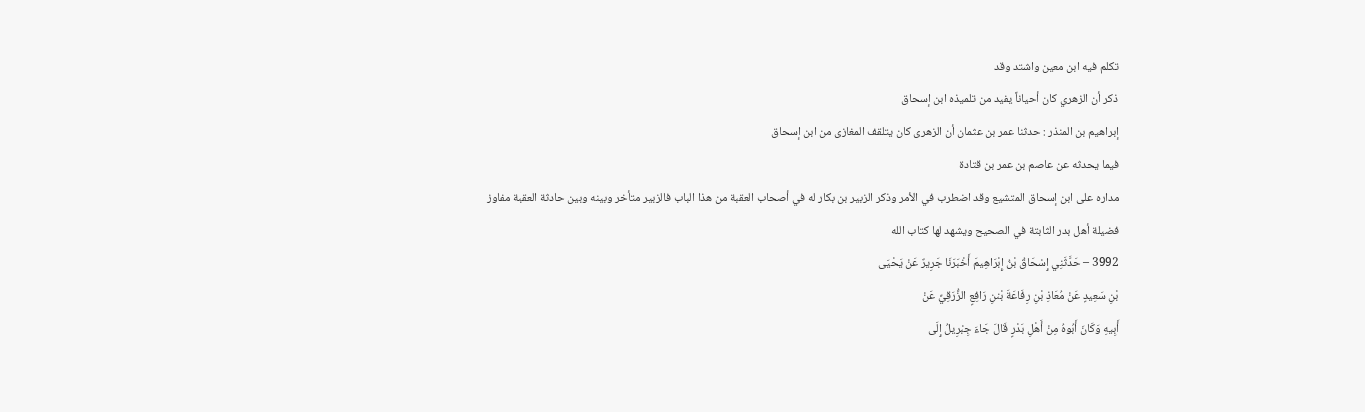تكلم فيه ابن معين واشتد وقد
ذكر أن الزهري كان أحياناً يفيد من تلميذه ابن إسحاق
إبراهيم بن المنذر : حدثنا عمر بن عثمان أن الزهرى كان يتلقف المغازى من ابن إسحاق
فيما يحدثه عن عاصم بن عمر بن قتادة
مداره على ابن إسحاق المتشيع وقد اضطرب في الأمر وذكر الزبير بن بكار له في أصحاب العقبة من هذا الباب فالزبير متأخر وبينه وبين حادثة العقبة مفاوز
فضيلة أهل بدر الثابتة في الصحيح ويشهد لها كتاب الله
3992 – حَدَّثَنِي إِسْحَاقُ بْنُ إِبْرَاهِيمَ أَخْبَرَنَا جَرِيرٌ عَنْ يَحْيَى
بْنِ سَعِيدٍ عَنْ مُعَاذِ بْنِ رِفَاعَةَ بْننِ رَافِعٍ الزُّرَقِيِّ عَنْ
أَبِيهِ وَكَانَ أَبُوهُ مِنْ أَهْلِ بَدْرٍ قَالَ جَاءَ جِبْرِيلُ إِلَى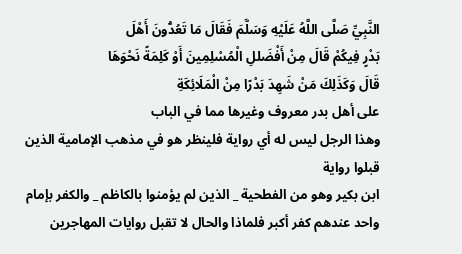النَّبِيِّ صَلَّى اللَّهُ عَلَيْهِ وَسَلَّمَ فَقَالَ مَا تَعُدُّونَ أَهْلَ
بَدْرٍ فِيكُمْ قَالَ مِنْ أَفْضَللِ الْمُسْلِمِينَ أَوْ كَلِمَةً نَحْوَهَا
قَالَ وَكَذَلِكَ مَنْ شَهِدَ بَدْرًا مِنْ الْمَلَائِكَةِ
على أهل بدر معروف وغيرها مما في الباب
وهذا الرجل ليس له أي رواية فلينظر هو في مذهب الإمامية الذين قبلوا رواية
ابن بكير وهو من الفطحية _ الذين لم يؤمنوا بالكاظم _ والكفر بإمام
واحد عندهم كفر أكبر فلماذا والحال لا تقبل روايات المهاجرين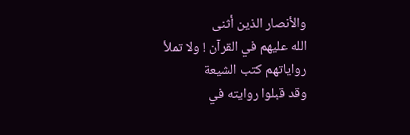والأنصار الذين أثنى
الله عليهم في القرآن ! ولا تملأ رواياتهم كتب الشيعة
وقد قبلوا روايته في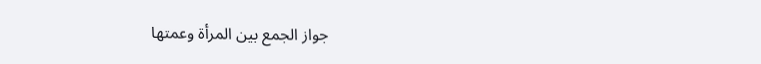جواز الجمع بين المرأة وعمتها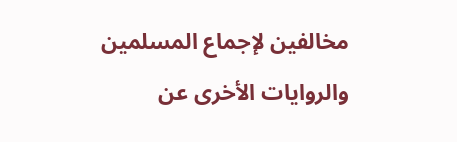مخالفين لإجماع المسلمين والروايات الأخرى عن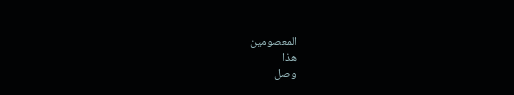المعصومين
هذا
وصل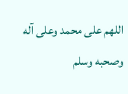اللهم على محمد وعلى آله وصحبه وسلم